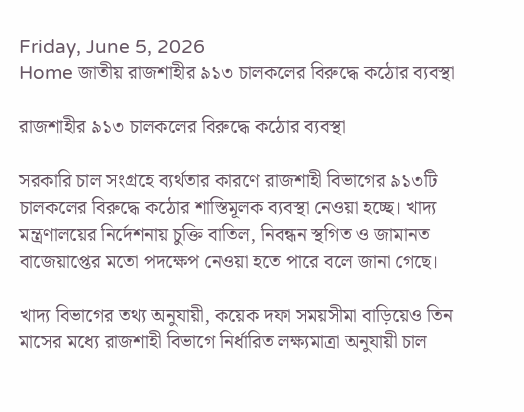Friday, June 5, 2026
Home জাতীয় রাজশাহীর ৯১৩ চালকলের বিরুদ্ধে কঠোর ব্যবস্থা

রাজশাহীর ৯১৩ চালকলের বিরুদ্ধে কঠোর ব্যবস্থা

সরকারি চাল সংগ্রহে ব্যর্থতার কারণে রাজশাহী বিভাগের ৯১৩টি চালকলের বিরুদ্ধে কঠোর শাস্তিমূলক ব্যবস্থা নেওয়া হচ্ছে। খাদ্য মন্ত্রণালয়ের নির্দেশনায় চুক্তি বাতিল, নিবন্ধন স্থগিত ও জামানত বাজেয়াপ্তের মতো পদক্ষেপ নেওয়া হতে পারে বলে জানা গেছে।

খাদ্য বিভাগের তথ্য অনুযায়ী, কয়েক দফা সময়সীমা বাড়িয়েও তিন মাসের মধ্যে রাজশাহী বিভাগে নির্ধারিত লক্ষ্যমাত্রা অনুযায়ী চাল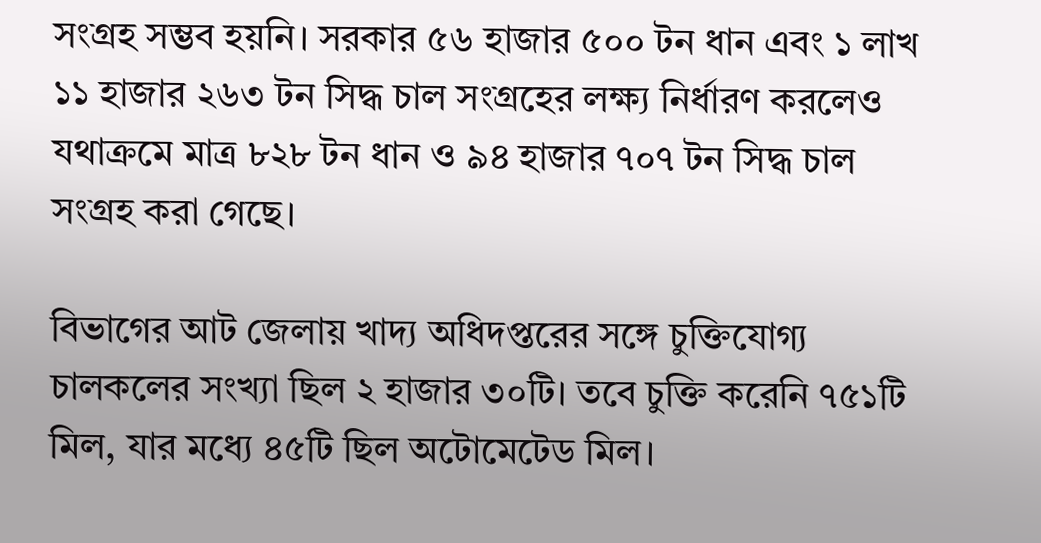সংগ্রহ সম্ভব হয়নি। সরকার ৫৬ হাজার ৫০০ টন ধান এবং ১ লাখ ১১ হাজার ২৬৩ টন সিদ্ধ চাল সংগ্রহের লক্ষ্য নির্ধারণ করলেও যথাক্রমে মাত্র ৮২৮ টন ধান ও ৯৪ হাজার ৭০৭ টন সিদ্ধ চাল সংগ্রহ করা গেছে।

বিভাগের আট জেলায় খাদ্য অধিদপ্তরের সঙ্গে চুক্তিযোগ্য চালকলের সংখ্যা ছিল ২ হাজার ৩০টি। তবে চুক্তি করেনি ৭৫১টি মিল, যার মধ্যে ৪৫টি ছিল অটোমেটেড মিল।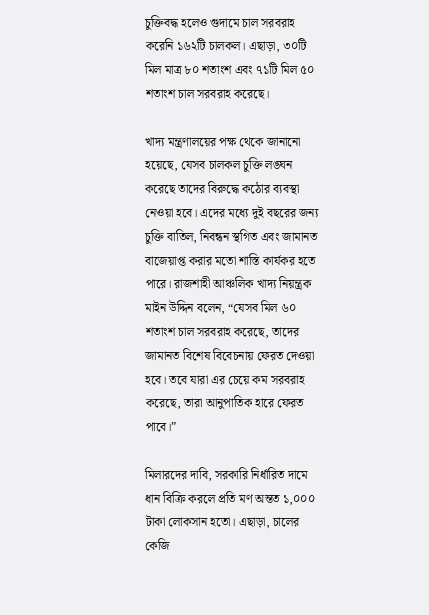চুক্তিবদ্ধ হলেও গুদামে চাল সরবরাহ করেনি ১৬২টি চালকল। এছাড়া, ৩০টি মিল মাত্র ৮০ শতাংশ এবং ৭১টি মিল ৫০ শতাংশ চাল সরবরাহ করেছে।

খাদ্য মন্ত্রণালয়ের পক্ষ থেকে জানানো হয়েছে, যেসব চালকল চুক্তি লঙ্ঘন করেছে তাদের বিরুদ্ধে কঠোর ব্যবস্থা নেওয়া হবে। এদের মধ্যে দুই বছরের জন্য চুক্তি বাতিল, নিবন্ধন স্থগিত এবং জামানত বাজেয়াপ্ত করার মতো শাস্তি কার্যকর হতে পারে। রাজশাহী আঞ্চলিক খাদ্য নিয়ন্ত্রক মাইন উদ্দিন বলেন, “যেসব মিল ৬০ শতাংশ চাল সরবরাহ করেছে, তাদের জামানত বিশেষ বিবেচনায় ফেরত দেওয়া হবে। তবে যারা এর চেয়ে কম সরবরাহ করেছে, তারা আনুপাতিক হারে ফেরত পাবে।”

মিলারদের দাবি, সরকারি নির্ধারিত দামে ধান বিক্রি করলে প্রতি মণ অন্তত ১,০০০ টাকা লোকসান হতো। এছাড়া, চালের কেজি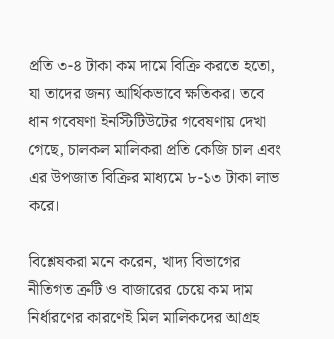প্রতি ৩-৪ টাকা কম দামে বিক্রি করতে হতো, যা তাদের জন্য আর্থিকভাবে ক্ষতিকর। তবে ধান গবেষণা ইনস্টিটিউটের গবেষণায় দেখা গেছে, চালকল মালিকরা প্রতি কেজি চাল এবং এর উপজাত বিক্রির মাধ্যমে ৮-১৩ টাকা লাভ করে।

বিশ্লেষকরা মনে করেন, খাদ্য বিভাগের নীতিগত ত্রুটি ও বাজারের চেয়ে কম দাম নির্ধারণের কারণেই মিল মালিকদের আগ্রহ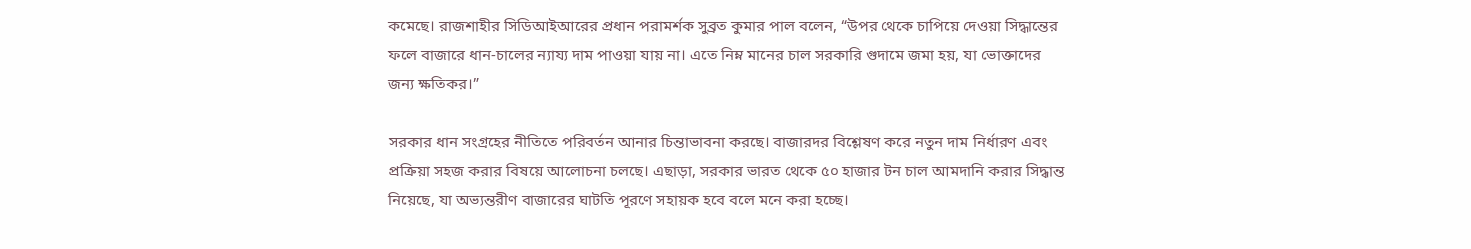কমেছে। রাজশাহীর সিডিআইআরের প্রধান পরামর্শক সুব্রত কুমার পাল বলেন, “উপর থেকে চাপিয়ে দেওয়া সিদ্ধান্তের ফলে বাজারে ধান-চালের ন্যায্য দাম পাওয়া যায় না। এতে নিম্ন মানের চাল সরকারি গুদামে জমা হয়, যা ভোক্তাদের জন্য ক্ষতিকর।”

সরকার ধান সংগ্রহের নীতিতে পরিবর্তন আনার চিন্তাভাবনা করছে। বাজারদর বিশ্লেষণ করে নতুন দাম নির্ধারণ এবং প্রক্রিয়া সহজ করার বিষয়ে আলোচনা চলছে। এছাড়া, সরকার ভারত থেকে ৫০ হাজার টন চাল আমদানি করার সিদ্ধান্ত নিয়েছে, যা অভ্যন্তরীণ বাজারের ঘাটতি পূরণে সহায়ক হবে বলে মনে করা হচ্ছে।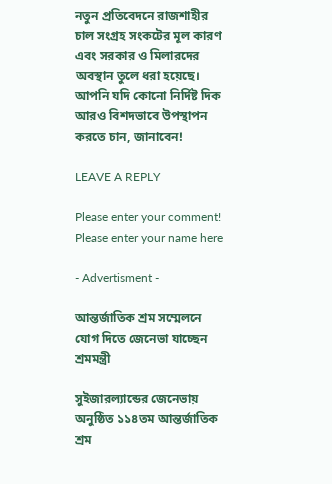নতুন প্রতিবেদনে রাজশাহীর চাল সংগ্রহ সংকটের মূল কারণ এবং সরকার ও মিলারদের অবস্থান তুলে ধরা হয়েছে। আপনি যদি কোনো নির্দিষ্ট দিক আরও বিশদভাবে উপস্থাপন করতে চান, জানাবেন!

LEAVE A REPLY

Please enter your comment!
Please enter your name here

- Advertisment -

আন্তর্জাতিক শ্রম সম্মেলনে যোগ দিতে জেনেভা যাচ্ছেন শ্রমমন্ত্রী

সুইজারল্যান্ডের জেনেভায় অনুষ্ঠিত ১১৪তম আন্তর্জাতিক শ্রম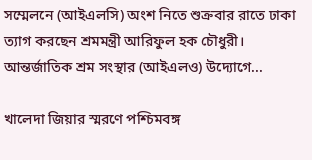সম্মেলনে (আইএলসি) অংশ নিতে শুক্রবার রাতে ঢাকা ত্যাগ করছেন শ্রমমন্ত্রী আরিফুল হক চৌধুরী। আন্তর্জাতিক শ্রম সংস্থার (আইএলও) উদ্যোগে...

খালেদা জিয়ার স্মরণে পশ্চিমবঙ্গ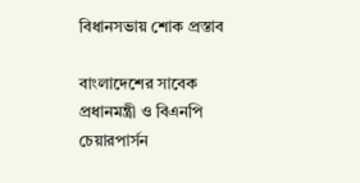বিধানসভায় শোক প্রস্তাব

বাংলাদেশের সাবেক প্রধানমন্ত্রী ও বিএনপি চেয়ারপার্সন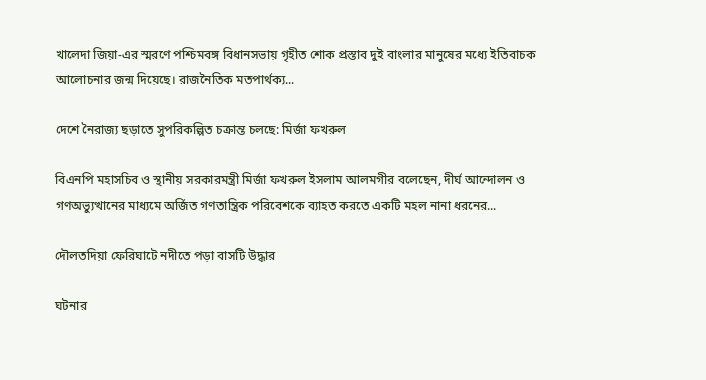খালেদা জিয়া-এর স্মরণে পশ্চিমবঙ্গ বিধানসভায় গৃহীত শোক প্রস্তাব দুই বাংলার মানুষের মধ্যে ইতিবাচক আলোচনার জন্ম দিয়েছে। রাজনৈতিক মতপার্থক্য...

দেশে নৈরাজ্য ছড়াতে সুপরিকল্পিত চক্রান্ত চলছে: মির্জা ফখরুল

বিএনপি মহাসচিব ও স্থানীয় সরকারমন্ত্রী মির্জা ফখরুল ইসলাম আলমগীর বলেছেন, দীর্ঘ আন্দোলন ও গণঅভ্যুত্থানের মাধ্যমে অর্জিত গণতান্ত্রিক পরিবেশকে ব্যাহত করতে একটি মহল নানা ধরনের...

দৌলতদিয়া ফেরিঘাটে নদীতে পড়া বাসটি উদ্ধার

ঘটনার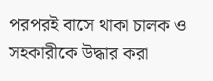পরপরই বাসে থাকা চালক ও সহকারীকে উদ্ধার করা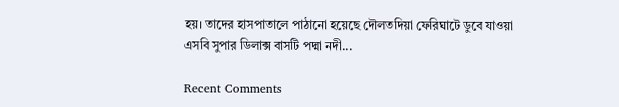হয়। তাদের হাসপাতালে পাঠানো হয়েছে দৌলতদিয়া ফেরিঘাটে ডুবে যাওয়া এসবি সুপার ডিলাক্স বাসটি পদ্মা নদী...

Recent Comments